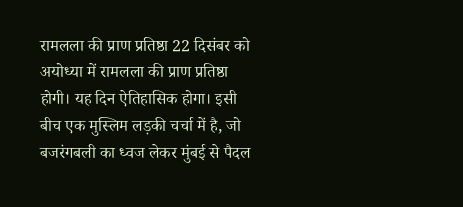रामलला की प्राण प्रतिष्ठा 22 दिसंबर को अयोध्या में रामलला की प्राण प्रतिष्ठा होगी। यह दिन ऐतिहासिक होगा। इसी बीच एक मुस्लिम लड़की चर्चा में है, जो बजरंगबली का ध्वज लेकर मुंबई से पैदल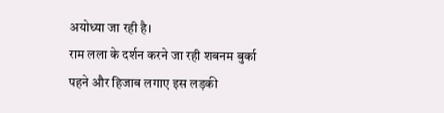अयोध्या जा रही है।
राम लला के दर्शन करने जा रही शबनम बुर्का पहने और हिजाब लगाए इस लड़की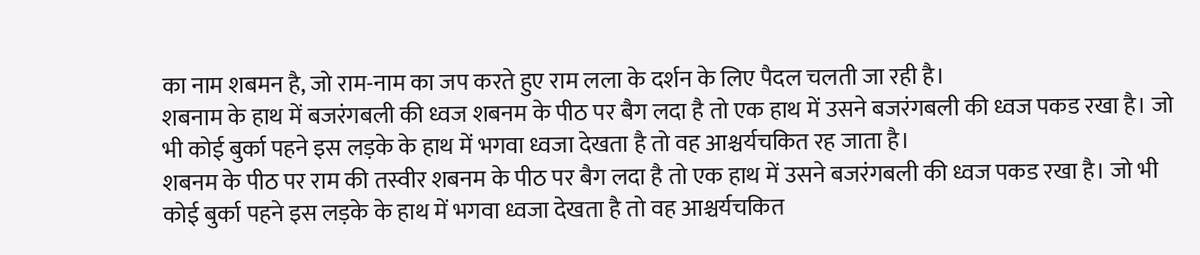का नाम शबमन है, जो राम-नाम का जप करते हुए राम लला के दर्शन के लिए पैदल चलती जा रही है।
शबनाम के हाथ में बजरंगबली की ध्वज शबनम के पीठ पर बैग लदा है तो एक हाथ में उसने बजरंगबली की ध्वज पकड रखा है। जो भी कोई बुर्का पहने इस लड़के के हाथ में भगवा ध्वजा देखता है तो वह आश्चर्यचकित रह जाता है।
शबनम के पीठ पर राम की तस्वीर शबनम के पीठ पर बैग लदा है तो एक हाथ में उसने बजरंगबली की ध्वज पकड रखा है। जो भी कोई बुर्का पहने इस लड़के के हाथ में भगवा ध्वजा देखता है तो वह आश्चर्यचकित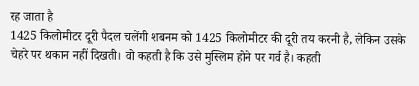रह जाता है
1425 किलोमीटर दूरी पैदल चलेंगी शबनम को 1425 किलोमीटर की दूरी तय करनी है, लेकिन उसके चेहरे पर थकान नहीं दिखती। वो कहती है कि उसे मुस्लिम होने पर गर्व है। कहती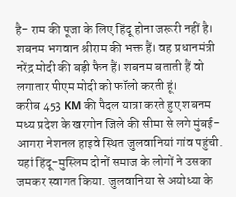है- राम की पूजा के लिए हिंदू होना जरूरी नहीं है।
शबनम भगवान श्रीराम की भक्त हैं। वह प्रधानमंत्री नरेंद्र मोदी की बड़ी फैन हैं। शबनम बताती हैं वो लगातार पीएम मोदी को फॉलो करती हूं।
करीब 453 KM की पैदल यात्रा करते हुए शबनम मध्य प्रदेश के खरगोन जिले की सीमा से लगे मुंबई-आगरा नेशनल हाइवे स्थित जुलवानियां गांव पहुंची. यहां हिंदू-मुस्लिम दोनों समाज के लोगों ने उसका जमकर स्वागत किया. जुलवानिया से अयोध्या के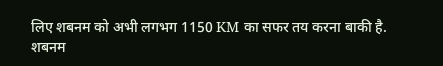लिए शबनम को अभी लगभग 1150 KM का सफर तय करना बाकी है.
शबनम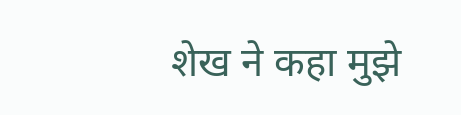शेख ने कहा मुझे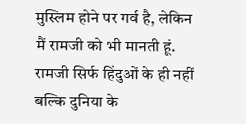मुस्लिम होने पर गर्व है, लेकिन मैं रामजी को भी मानती हूं. रामजी सिर्फ हिंदुओं के ही नहीं बल्कि दुनिया के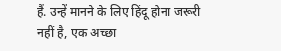हैं. उन्हें मानने के लिए हिंदू होना जरूरी नहीं है, एक अच्छा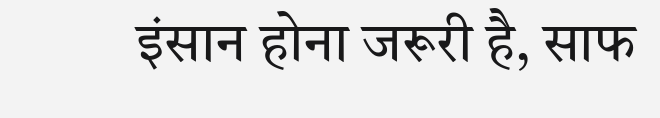इंसान होना जरूरी है, साफ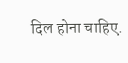दिल होना चाहिए.